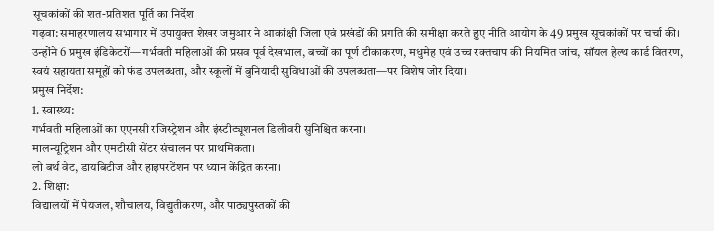सूचकांकों की शत-प्रतिशत पूर्ति का निर्देश
गढ़वा: समाहरणालय सभागार में उपायुक्त शेखर जमुआर ने आकांक्षी जिला एवं प्रखंडों की प्रगति की समीक्षा करते हुए नीति आयोग के 49 प्रमुख सूचकांकों पर चर्चा की। उन्होंने 6 प्रमुख इंडिकेटरों—गर्भवती महिलाओं की प्रसव पूर्व देखभाल, बच्चों का पूर्ण टीकाकरण, मधुमेह एवं उच्च रक्तचाप की नियमित जांच, सॉयल हेल्थ कार्ड वितरण, स्वयं सहायता समूहों को फंड उपलब्धता, और स्कूलों में बुनियादी सुविधाओं की उपलब्धता—पर विशेष जोर दिया।
प्रमुख निर्देश:
1. स्वास्थ्य:
गर्भवती महिलाओं का एएनसी रजिस्ट्रेशन और इंस्टीट्यूशनल डिलीवरी सुनिश्चित करना।
मालन्यूट्रिशन और एमटीसी सेंटर संचालन पर प्राथमिकता।
लो बर्थ वेट, डायबिटीज और हाइपरटेंशन पर ध्यान केंद्रित करना।
2. शिक्षा:
विद्यालयों में पेयजल, शौचालय, विद्युतीकरण, और पाठ्यपुस्तकों की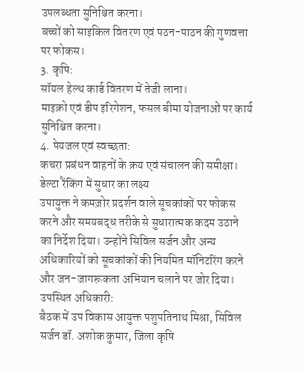उपलब्धता सुनिश्चित करना।
बच्चों को साइकिल वितरण एवं पठन-पाठन की गुणवत्ता पर फोकस।
3. कृषि:
सॉयल हेल्थ कार्ड वितरण में तेजी लाना।
माइक्रो एवं डीप इरिगेशन, फसल बीमा योजनाओं पर कार्य सुनिश्चित करना।
4. पेयजल एवं स्वच्छता:
कचरा प्रबंधन वाहनों के क्रय एवं संचालन की समीक्षा।
डेल्टा रैंकिंग में सुधार का लक्ष्य
उपायुक्त ने कमज़ोर प्रदर्शन वाले सूचकांकों पर फोकस करने और समयबद्ध तरीके से सुधारात्मक कदम उठाने का निर्देश दिया। उन्होंने सिविल सर्जन और अन्य अधिकारियों को सूचकांकों की नियमित मॉनिटरिंग करने और जन-जागरूकता अभियान चलाने पर जोर दिया।
उपस्थित अधिकारी:
बैठक में उप विकास आयुक्त पशुपतिनाथ मिश्रा, सिविल सर्जन डॉ. अशोक कुमार, जिला कृषि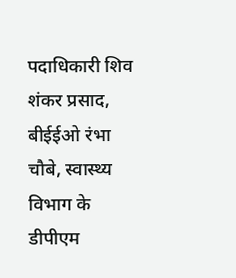पदाधिकारी शिव शंकर प्रसाद, बीईईओ रंभा चौबे, स्वास्थ्य विभाग के डीपीएम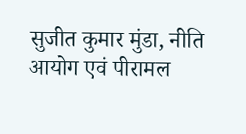सुजीत कुमार मुंडा, नीति आयोग एवं पीरामल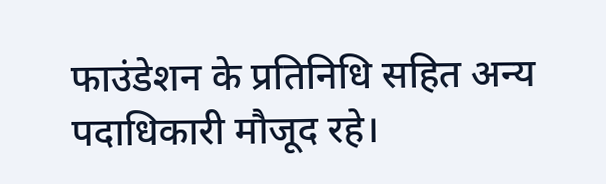फाउंडेशन के प्रतिनिधि सहित अन्य पदाधिकारी मौजूद रहे।